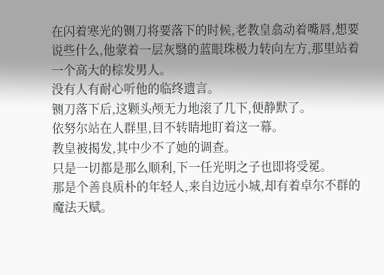在闪着寒光的铡刀将要落下的时候,老教皇翕动着嘴唇,想要说些什么,他蒙着一层灰翳的蓝眼珠极力转向左方,那里站着一个高大的棕发男人。
没有人有耐心听他的临终遗言。
铡刀落下后,这颗头颅无力地滚了几下,便静默了。
依努尔站在人群里,目不转睛地盯着这一幕。
教皇被揭发,其中少不了她的调查。
只是一切都是那么顺利,下一任光明之子也即将受冕。
那是个善良质朴的年轻人,来自边远小城,却有着卓尔不群的魔法天赋。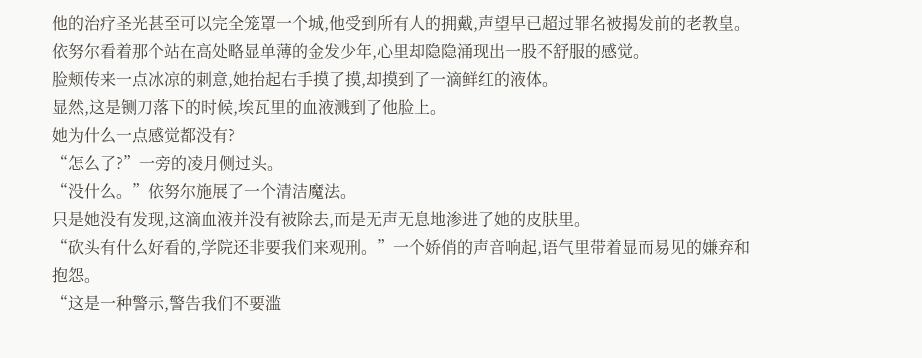他的治疗圣光甚至可以完全笼罩一个城,他受到所有人的拥戴,声望早已超过罪名被揭发前的老教皇。
依努尔看着那个站在高处略显单薄的金发少年,心里却隐隐涌现出一股不舒服的感觉。
脸颊传来一点冰凉的刺意,她抬起右手摸了摸,却摸到了一滴鲜红的液体。
显然,这是铡刀落下的时候,埃瓦里的血液溅到了他脸上。
她为什么一点感觉都没有?
“怎么了?”一旁的凌月侧过头。
“没什么。”依努尔施展了一个清洁魔法。
只是她没有发现,这滴血液并没有被除去,而是无声无息地渗进了她的皮肤里。
“砍头有什么好看的,学院还非要我们来观刑。”一个娇俏的声音响起,语气里带着显而易见的嫌弃和抱怨。
“这是一种警示,警告我们不要滥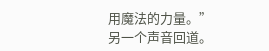用魔法的力量。”另一个声音回道。